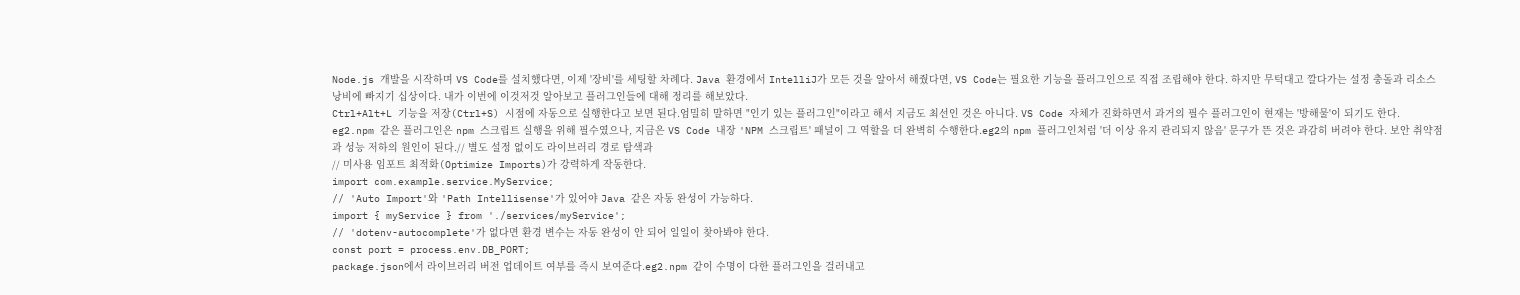Node.js 개발을 시작하며 VS Code를 설치했다면, 이제 '장비'를 세팅할 차례다. Java 환경에서 IntelliJ가 모든 것을 알아서 해줬다면, VS Code는 필요한 기능을 플러그인으로 직접 조립해야 한다. 하지만 무턱대고 깔다가는 설정 충돌과 리소스 낭비에 빠지기 십상이다. 내가 이번에 이것저것 알아보고 플러그인들에 대해 정리를 해보았다.
Ctrl+Alt+L 기능을 저장(Ctrl+S) 시점에 자동으로 실행한다고 보면 된다.엄밀히 말하면 "인기 있는 플러그인"이라고 해서 지금도 최선인 것은 아니다. VS Code 자체가 진화하면서 과거의 필수 플러그인이 현재는 '방해물'이 되기도 한다.
eg2.npm 같은 플러그인은 npm 스크립트 실행을 위해 필수였으나, 지금은 VS Code 내장 'NPM 스크립트' 패널이 그 역할을 더 완벽히 수행한다.eg2의 npm 플러그인처럼 '더 이상 유지 관리되지 않음' 문구가 뜬 것은 과감히 버려야 한다. 보안 취약점과 성능 저하의 원인이 된다.// 별도 설정 없이도 라이브러리 경로 탐색과
// 미사용 임포트 최적화(Optimize Imports)가 강력하게 작동한다.
import com.example.service.MyService;
// 'Auto Import'와 'Path Intellisense'가 있어야 Java 같은 자동 완성이 가능하다.
import { myService } from './services/myService';
// 'dotenv-autocomplete'가 없다면 환경 변수는 자동 완성이 안 되어 일일이 찾아봐야 한다.
const port = process.env.DB_PORT;
package.json에서 라이브러리 버전 업데이트 여부를 즉시 보여준다.eg2.npm 같이 수명이 다한 플러그인을 걸러내고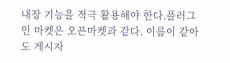내장 기능을 적극 활용해야 한다.플러그인 마켓은 오픈마켓과 같다. 이름이 같아도 게시자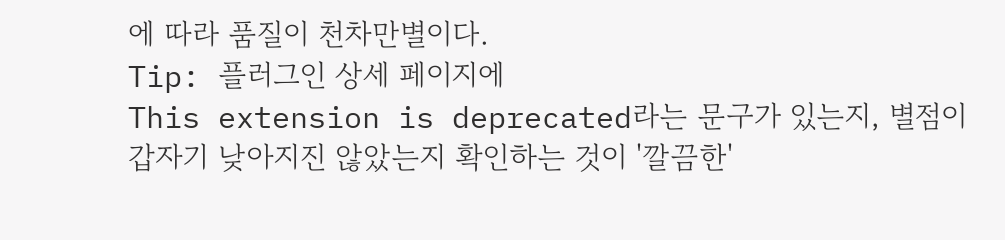에 따라 품질이 천차만별이다.
Tip: 플러그인 상세 페이지에
This extension is deprecated라는 문구가 있는지, 별점이 갑자기 낮아지진 않았는지 확인하는 것이 '깔끔한'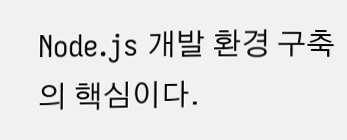Node.js 개발 환경 구축의 핵심이다.